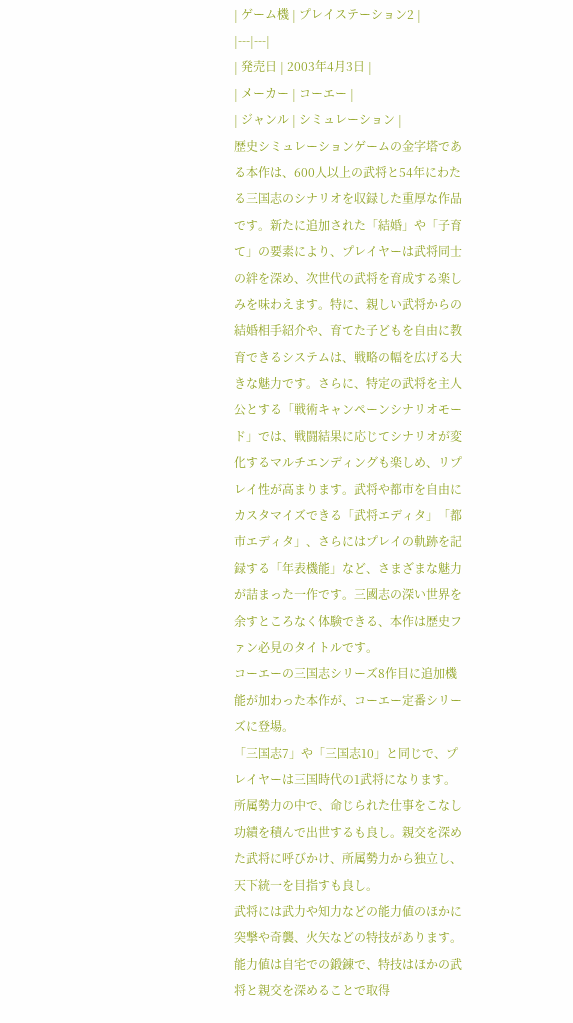| ゲーム機 | プレイステーション2 |
|---|---|
| 発売日 | 2003年4月3日 |
| メーカー | コーエー |
| ジャンル | シミュレーション |
歴史シミュレーションゲームの金字塔である本作は、600人以上の武将と54年にわたる三国志のシナリオを収録した重厚な作品です。新たに追加された「結婚」や「子育て」の要素により、プレイヤーは武将同士の絆を深め、次世代の武将を育成する楽しみを味わえます。特に、親しい武将からの結婚相手紹介や、育てた子どもを自由に教育できるシステムは、戦略の幅を広げる大きな魅力です。さらに、特定の武将を主人公とする「戦術キャンペーンシナリオモード」では、戦闘結果に応じてシナリオが変化するマルチエンディングも楽しめ、リプレイ性が高まります。武将や都市を自由にカスタマイズできる「武将エディタ」「都市エディタ」、さらにはプレイの軌跡を記録する「年表機能」など、さまざまな魅力が詰まった一作です。三國志の深い世界を余すところなく体験できる、本作は歴史ファン必見のタイトルです。
コーエーの三国志シリーズ8作目に追加機能が加わった本作が、コーエー定番シリーズに登場。
「三国志7」や「三国志10」と同じで、プレイヤーは三国時代の1武将になります。所属勢力の中で、命じられた仕事をこなし功績を積んで出世するも良し。親交を深めた武将に呼びかけ、所属勢力から独立し、天下統一を目指すも良し。
武将には武力や知力などの能力値のほかに突撃や奇襲、火矢などの特技があります。能力値は自宅での鍛錬で、特技はほかの武将と親交を深めることで取得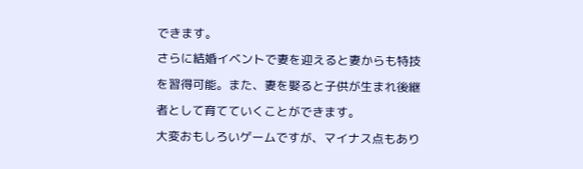できます。
さらに結婚イベントで妻を迎えると妻からも特技を習得可能。また、妻を娶ると子供が生まれ後継者として育てていくことができます。
大変おもしろいゲームですが、マイナス点もあり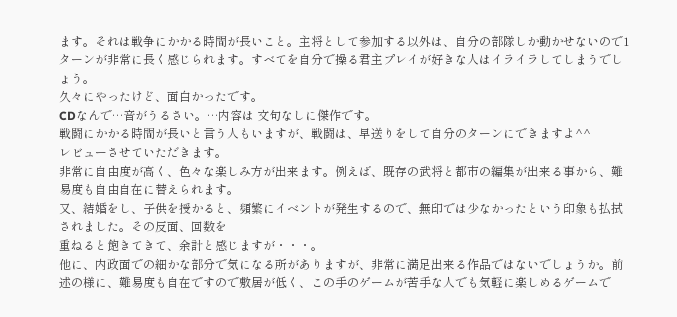ます。それは戦争にかかる時間が長いこと。主将として参加する以外は、自分の部隊しか動かせないので1ターンが非常に長く感じられます。すべてを自分で操る君主プレイが好きな人はイライラしてしまうでしょう。
久々にやったけど、面白かったです。
CDなんで…音がうるさい。…内容は 文句なしに傑作です。
戦闘にかかる時間が長いと言う人もいますが、戦闘は、早送りをして自分のターンにできますよ^^
レビューさせていただきます。
非常に自由度が高く、色々な楽しみ方が出来ます。例えば、既存の武将と都市の編集が出来る事から、難易度も自由自在に替えられます。
又、結婚をし、子供を授かると、頻繁にイベントが発生するので、無印では少なかったという印象も払拭されました。その反面、回数を
重ねると飽きてきて、余計と感じますが・・・。
他に、内政面での細かな部分で気になる所がありますが、非常に満足出来る作品ではないでしょうか。前述の様に、難易度も自在ですので敷居が低く、この手のゲームが苦手な人でも気軽に楽しめるゲームで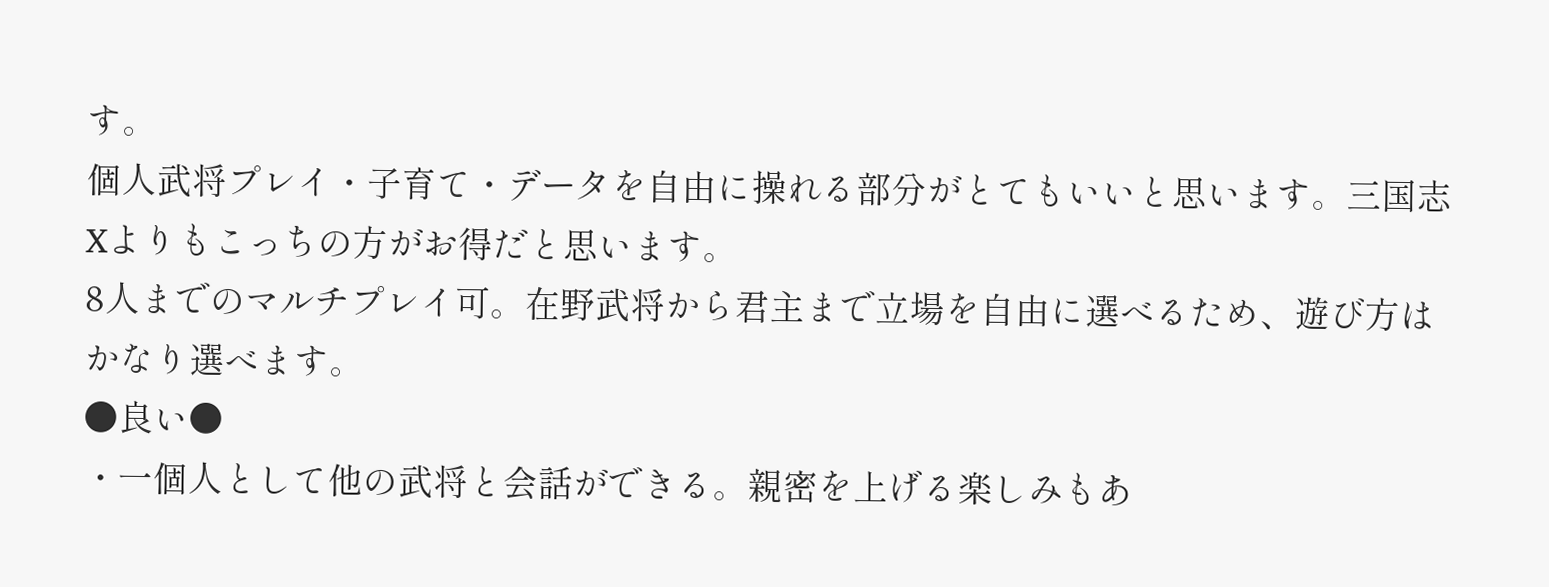す。
個人武将プレイ・子育て・データを自由に操れる部分がとてもいいと思います。三国志Xよりもこっちの方がお得だと思います。
8人までのマルチプレイ可。在野武将から君主まで立場を自由に選べるため、遊び方はかなり選べます。
●良い●
・一個人として他の武将と会話ができる。親密を上げる楽しみもあ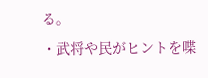る。
・武将や民がヒントを喋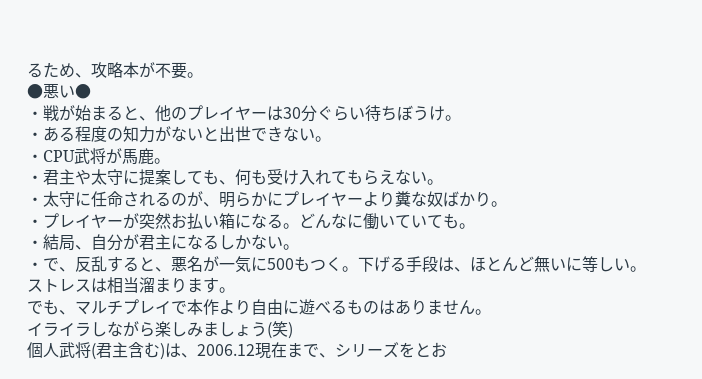るため、攻略本が不要。
●悪い●
・戦が始まると、他のプレイヤーは30分ぐらい待ちぼうけ。
・ある程度の知力がないと出世できない。
・CPU武将が馬鹿。
・君主や太守に提案しても、何も受け入れてもらえない。
・太守に任命されるのが、明らかにプレイヤーより糞な奴ばかり。
・プレイヤーが突然お払い箱になる。どんなに働いていても。
・結局、自分が君主になるしかない。
・で、反乱すると、悪名が一気に500もつく。下げる手段は、ほとんど無いに等しい。
ストレスは相当溜まります。
でも、マルチプレイで本作より自由に遊べるものはありません。
イライラしながら楽しみましょう(笑)
個人武将(君主含む)は、2006.12現在まで、シリーズをとお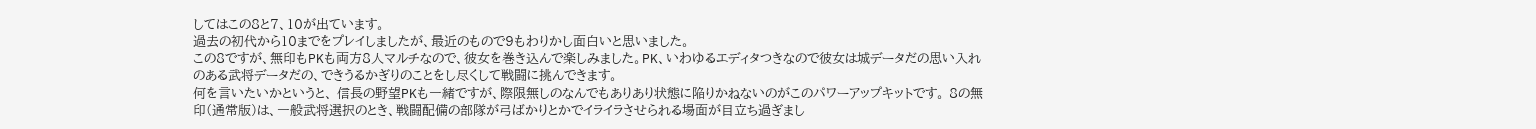してはこの8と7、10が出ています。
過去の初代から10までをプレイしましたが、最近のもので9もわりかし面白いと思いました。
この8ですが、無印もPKも両方8人マルチなので、彼女を巻き込んで楽しみました。PK、いわゆるエディタつきなので彼女は城データだの思い入れのある武将データだの、できうるかぎりのことをし尽くして戦闘に挑んできます。
何を言いたいかというと、 信長の野望PKも一緒ですが、際限無しのなんでもありあり状態に陥りかねないのがこのパワーアップキットです。 8の無印(通常版)は、一般武将選択のとき、戦闘配備の部隊が弓ばかりとかでイライラさせられる場面が目立ち過ぎまし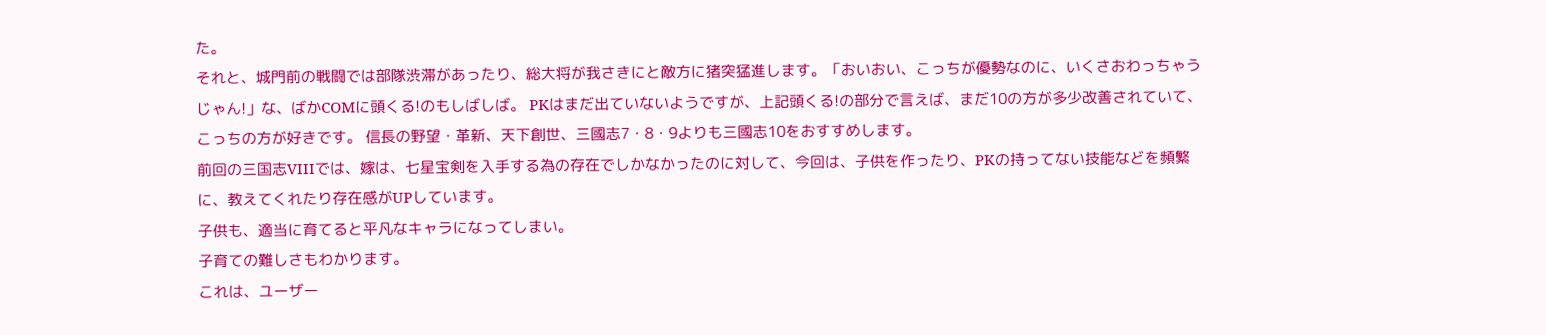た。
それと、城門前の戦闘では部隊渋滞があったり、総大将が我さきにと敵方に猪突猛進します。「おいおい、こっちが優勢なのに、いくさおわっちゃうじゃん!」な、ばかCOMに頭くる!のもしばしば。 PKはまだ出ていないようですが、上記頭くる!の部分で言えば、まだ10の方が多少改善されていて、こっちの方が好きです。 信長の野望・革新、天下創世、三國志7・8・9よりも三國志10をおすすめします。
前回の三国志VIIIでは、嫁は、七星宝剣を入手する為の存在でしかなかったのに対して、今回は、子供を作ったり、PKの持ってない技能などを頻繁に、教えてくれたり存在感がUPしています。
子供も、適当に育てると平凡なキャラになってしまい。
子育ての難しさもわかります。
これは、ユーザー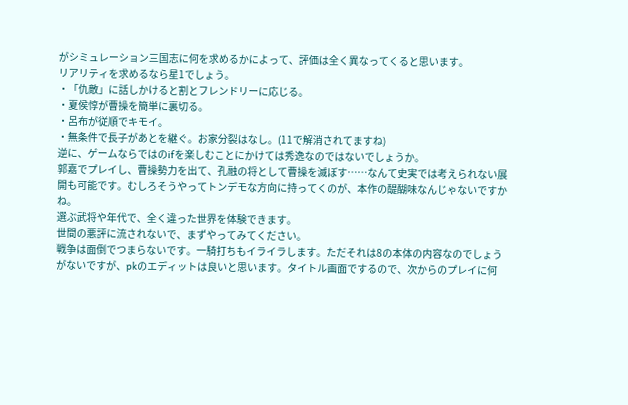がシミュレーション三国志に何を求めるかによって、評価は全く異なってくると思います。
リアリティを求めるなら星1でしょう。
・「仇敵」に話しかけると割とフレンドリーに応じる。
・夏侯惇が曹操を簡単に裏切る。
・呂布が従順でキモイ。
・無条件で長子があとを継ぐ。お家分裂はなし。(11で解消されてますね)
逆に、ゲームならではのifを楽しむことにかけては秀逸なのではないでしょうか。
郭嘉でプレイし、曹操勢力を出て、孔融の将として曹操を滅ぼす……なんて史実では考えられない展開も可能です。むしろそうやってトンデモな方向に持ってくのが、本作の醍醐味なんじゃないですかね。
選ぶ武将や年代で、全く違った世界を体験できます。
世間の悪評に流されないで、まずやってみてください。
戦争は面倒でつまらないです。一騎打ちもイライラします。ただそれは8の本体の内容なのでしょうがないですが、pkのエディットは良いと思います。タイトル画面でするので、次からのプレイに何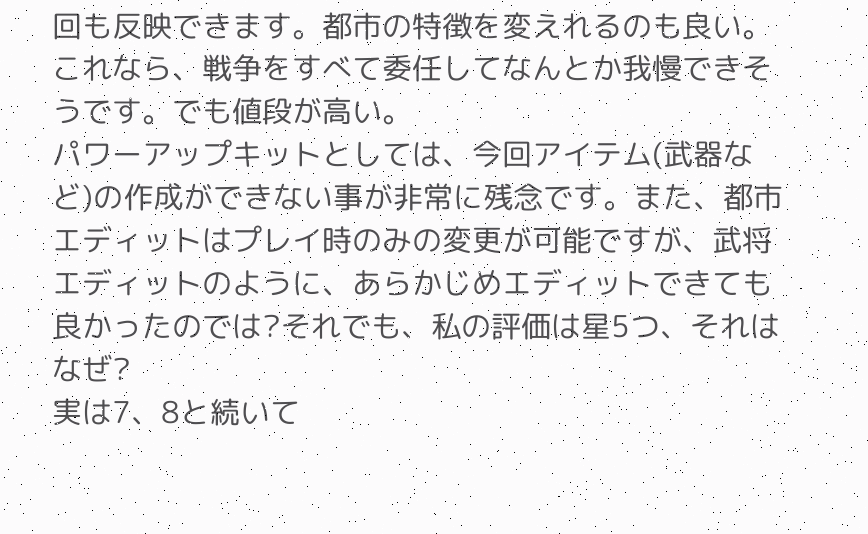回も反映できます。都市の特徴を変えれるのも良い。これなら、戦争をすべて委任してなんとか我慢できそうです。でも値段が高い。
パワーアップキットとしては、今回アイテム(武器など)の作成ができない事が非常に残念です。また、都市エディットはプレイ時のみの変更が可能ですが、武将エディットのように、あらかじめエディットできても良かったのでは?それでも、私の評価は星5つ、それはなぜ?
実は7、8と続いて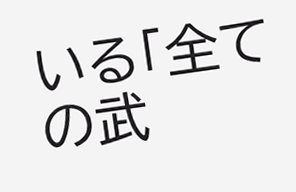いる「全ての武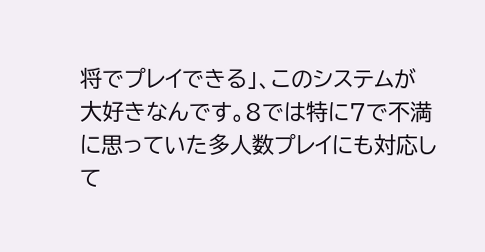将でプレイできる」、このシステムが大好きなんです。8では特に7で不満に思っていた多人数プレイにも対応して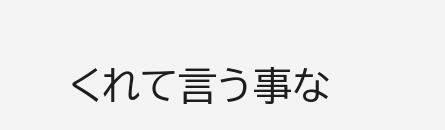くれて言う事な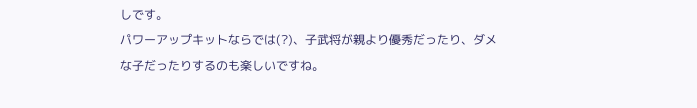しです。
パワーアップキットならでは(?)、子武将が親より優秀だったり、ダメな子だったりするのも楽しいですね。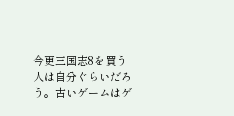今更三国志8を買う人は自分ぐらいだろう。古いゲームはゲ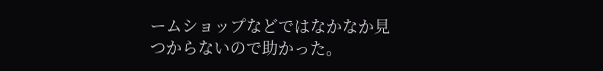ームショップなどではなかなか見つからないので助かった。